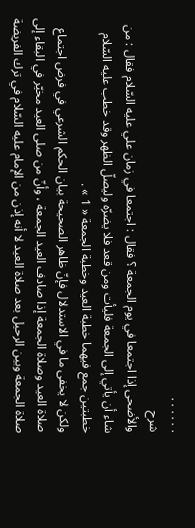. . . . . .
شرح
والأضحى إذا اجتمعا في يوم الجمعة ؟ فقال : اجتمعا في زمان علي عليه السّلام فقال : من شاء أن يأتي إلى الجمعة فليأت ومن قعد فلا يضرّه وليصلّ الظهر وقد خطب عليه السّلام خطبتين جمع فيهما خطبة العيد وخطبة الجمعة « 1 » .
ولكن لا يخفى ما في الاستدلال فإنّ ظاهر الصحيحة بيان الحكم الشرعي في فرض اجتماع صلاة العيد وصلاة الجمعة إذا صادف العيد الجمعة ، وأنّ من صلى العيد مخيّر في البقاء إلى صلاة الجمعة وبين الرحيل بعد صلاة العيد لا أنه إذن من الإمام عليه السّلام في ترك الفريضة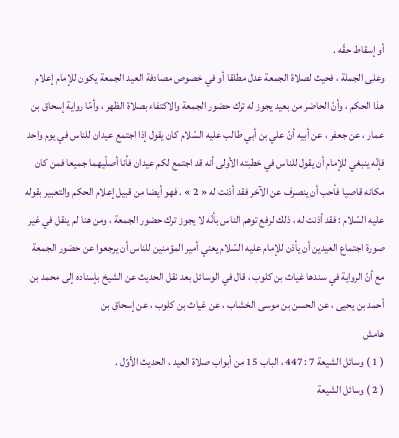أو إسقاط حقّه .
وعلى الجملة ، فحيث لصلاة الجمعة عدل مطلقا أو في خصوص مصادفة العيد الجمعة يكون للإمام إعلام هذا الحكم ، وأنّ الحاضر من بعيد يجوز له ترك حضور الجمعة والاكتفاء بصلاة الظهر ، وأمّا رواية إسحاق بن عمار ، عن جعفر ، عن أبيه أنّ علي بن أبي طالب عليه السّلام كان يقول إذا اجتمع عيدان للناس في يوم واحد فإنّه ينبغي للإمام أن يقول للناس في خطبته الأولى أنه قد اجتمع لكم عيدان فأنا أصلّيهما جميعا فمن كان مكانه قاصيا فأحب أن ينصرف عن الآخر فقد أذنت له « 2 » . فهو أيضا من قبيل إعلام الحكم والتعبير بقوله عليه السّلام : فقد أذنت له ، ذلك لرفع توهم الناس بأنّه لا يجوز ترك حضور الجمعة ، ومن هنا لم ينقل في غير صورة اجتماع العيدين أن يأذن للإمام عليه السّلام يعني أمير المؤمنين للناس أن يرجعوا عن حضور الجمعة مع أنّ الرواية في سندها غياث بن كلوب ، قال في الوسائل بعد نقل الحديث عن الشيخ بإسناده إلى محمد بن أحمد بن يحيى ، عن الحسن بن موسى الخشاب ، عن غياث بن كلوب ، عن إسحاق بن
هامش
( 1 ) وسائل الشيعة 7 : 447 ، الباب 15 من أبواب صلاة العيد ، الحديث الأوّل .
( 2 ) وسائل الشيعة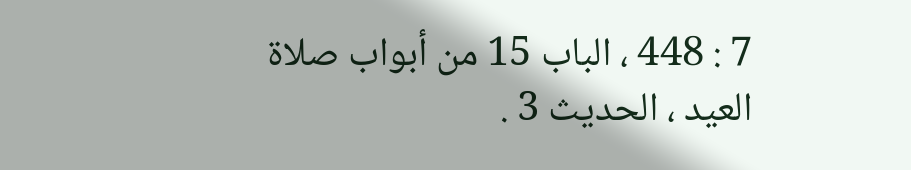7 : 448 ، الباب 15 من أبواب صلاة العيد ، الحديث 3 .